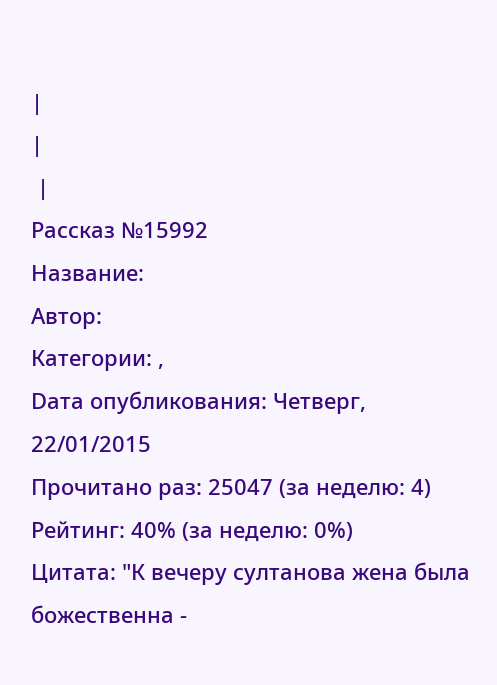|
|
 |
Рассказ №15992
Название:
Автор:
Категории: ,
Dата опубликования: Четверг, 22/01/2015
Прочитано раз: 25047 (за неделю: 4)
Рейтинг: 40% (за неделю: 0%)
Цитата: "К вечеру султанова жена была божественна -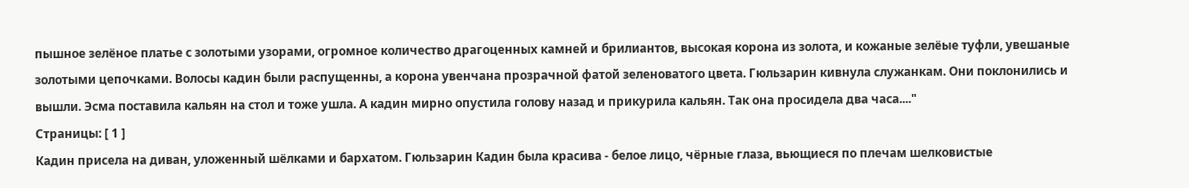пышное зелёное платье с золотыми узорами, огромное количество драгоценных камней и брилиантов, высокая корона из золота, и кожаные зелёые туфли, увешаные золотыми цепочками. Волосы кадин были распущенны, а корона увенчана прозрачной фатой зеленоватого цвета. Гюльзарин кивнула служанкам. Они поклонились и вышли. Эсма поставила кальян на стол и тоже ушла. А кадин мирно опустила голову назад и прикурила кальян. Так она просидела два часа...."
Страницы: [ 1 ]
Кадин присела на диван, уложенный шёлками и бархатом. Гюльзарин Кадин была красива - белое лицо, чёрные глаза, вьющиеся по плечам шелковистые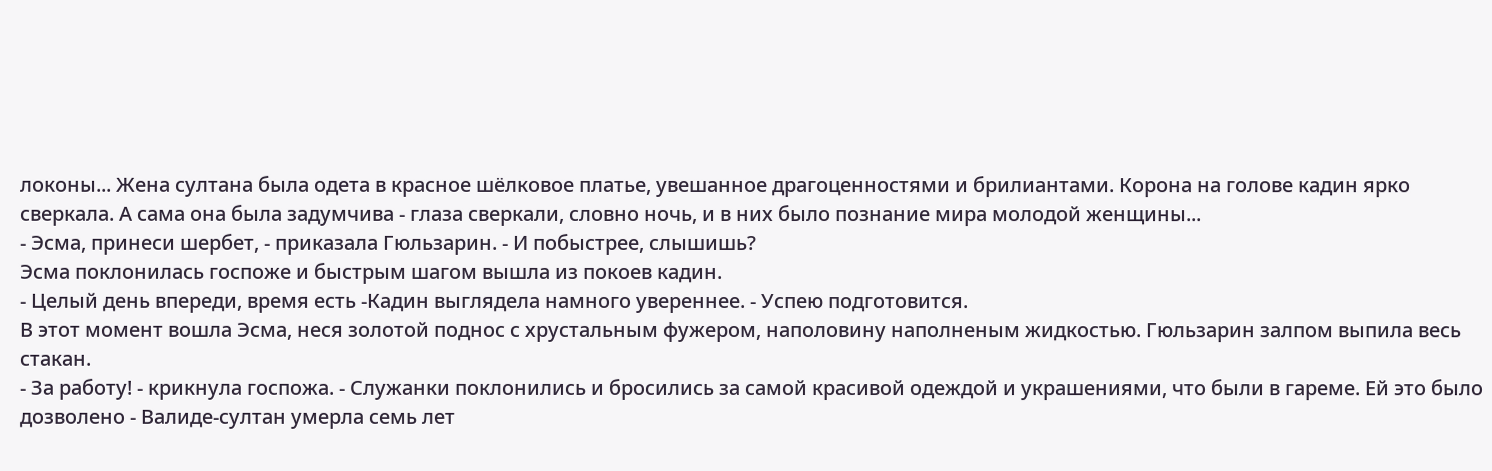локоны... Жена султана была одета в красное шёлковое платье, увешанное драгоценностями и брилиантами. Корона на голове кадин ярко сверкала. А сама она была задумчива - глаза сверкали, словно ночь, и в них было познание мира молодой женщины...
- Эсма, принеси шербет, - приказала Гюльзарин. - И побыстрее, слышишь?
Эсма поклонилась госпоже и быстрым шагом вышла из покоев кадин.
- Целый день впереди, время есть -Кадин выглядела намного увереннее. - Успею подготовится.
В этот момент вошла Эсма, неся золотой поднос с хрустальным фужером, наполовину наполненым жидкостью. Гюльзарин залпом выпила весь стакан.
- За работу! - крикнула госпожа. - Служанки поклонились и бросились за самой красивой одеждой и украшениями, что были в гареме. Ей это было дозволено - Валиде-султан умерла семь лет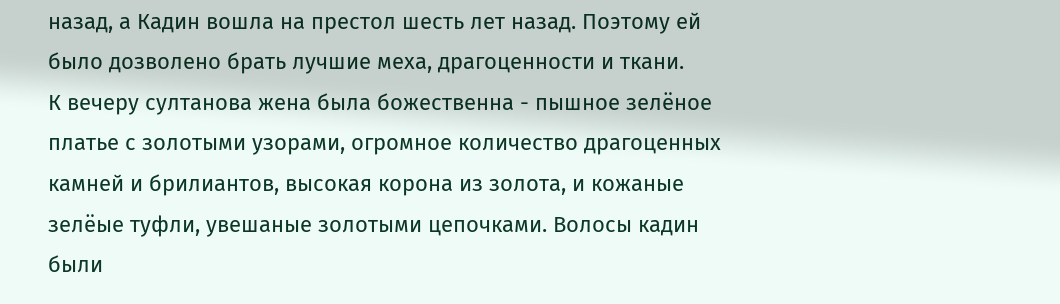назад, а Кадин вошла на престол шесть лет назад. Поэтому ей было дозволено брать лучшие меха, драгоценности и ткани.
К вечеру султанова жена была божественна - пышное зелёное платье с золотыми узорами, огромное количество драгоценных камней и брилиантов, высокая корона из золота, и кожаные зелёые туфли, увешаные золотыми цепочками. Волосы кадин были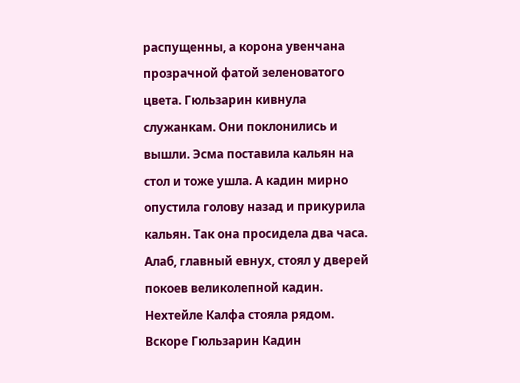распущенны, а корона увенчана прозрачной фатой зеленоватого цвета. Гюльзарин кивнула служанкам. Они поклонились и вышли. Эсма поставила кальян на стол и тоже ушла. А кадин мирно опустила голову назад и прикурила кальян. Так она просидела два часа.
Алаб, главный евнух, стоял у дверей покоев великолепной кадин. Нехтейле Калфа стояла рядом. Вскоре Гюльзарин Кадин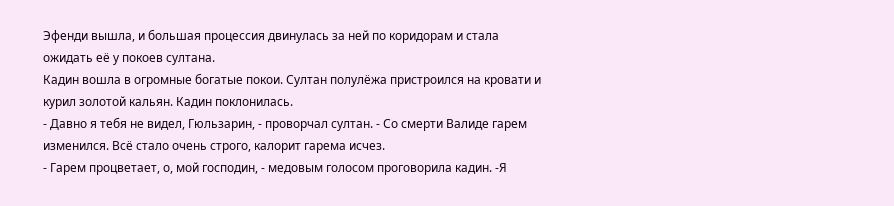Эфенди вышла, и большая процессия двинулась за ней по коридорам и стала ожидать её у покоев султана.
Кадин вошла в огромные богатые покои. Султан полулёжа пристроился на кровати и курил золотой кальян. Кадин поклонилась.
- Давно я тебя не видел, Гюльзарин, - проворчал султан. - Со смерти Валиде гарем изменился. Всё стало очень строго, калорит гарема исчез.
- Гарем процветает, о, мой господин, - медовым голосом проговорила кадин. -Я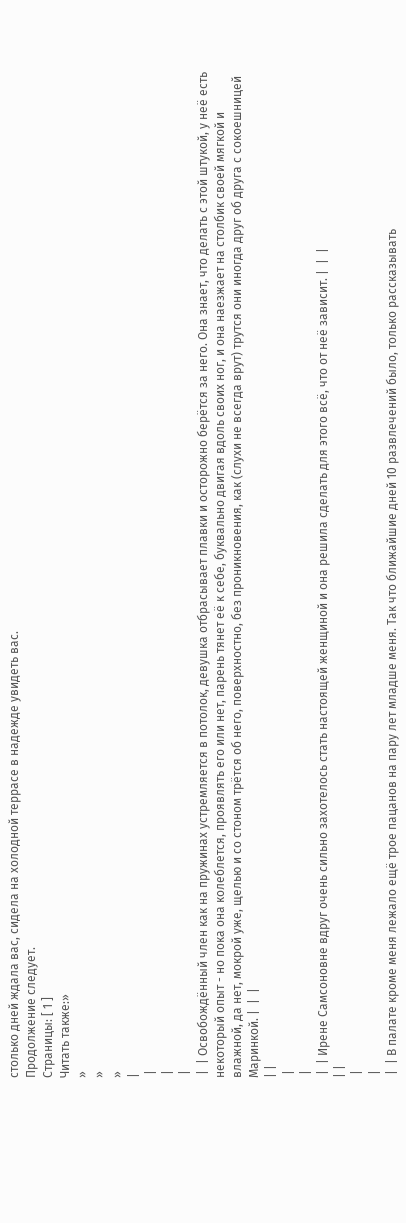столько дней ждала вас, сидела на холодной террасе в надежде увидеть вас.
Продолжение следует.
Страницы: [ 1 ]
Читать также:»
»
»
»
|
 |
 |
 |
 |  | Освобождённый член как на пружинах устремляется в потолок, девушка отбрасывает плавки и осторожно берётся за него. Она знает, что делать с этой штукой, у неё есть некоторый опыт - но пока она колеблется, проявлять его или нет, парень тянет её к себе, буквально двигая вдоль своих ног, и она наезжает на столбик своей мягкой и влажной, да нет, мокрой уже, щелью и со стоном трётся об него, поверхностно, без проникновения, как (слухи не всегда врут) трутся они иногда друг об друга с сокоешницей Маринкой. |  |  |
| |
 |
 |
 |  | Ирене Самсоновне вдруг очень сильно захотелось стать настоящей женщиной и она решила сделать для этого всё, что от неё зависит. |  |  |
| |
 |
 |
 |  | В палате кроме меня лежало ещё трое пацанов на пару лет младше меня. Так что ближайшие дней 10 развлечений было, только рассказывать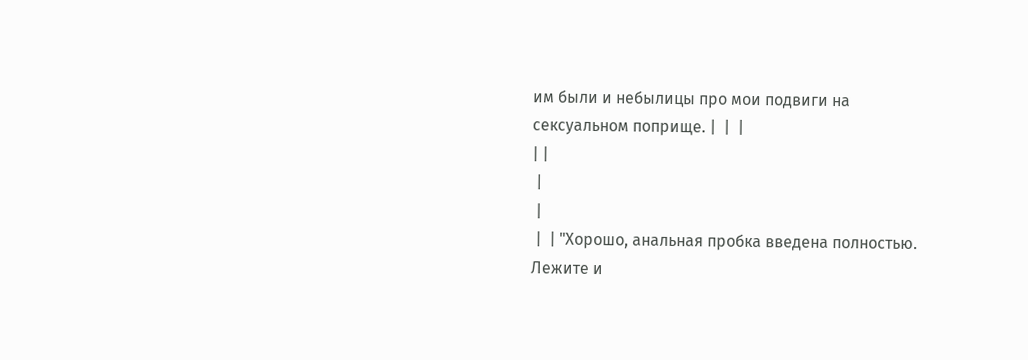им были и небылицы про мои подвиги на сексуальном поприще. |  |  |
| |
 |
 |
 |  | "Хорошо, анальная пробка введена полностью. Лежите и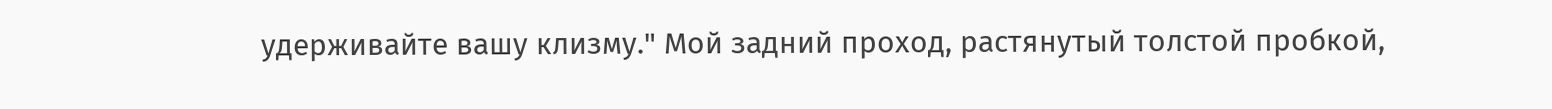удерживайте вашу клизму." Мой задний проход, растянутый толстой пробкой,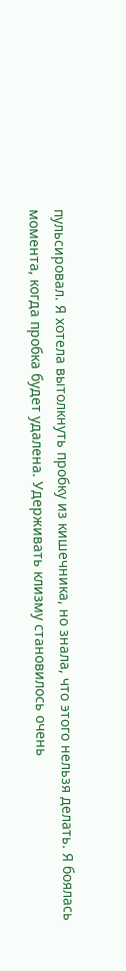пульсировал. Я хотела вытолкнуть пробку из кишечника, но знала, что этого нельзя делать. Я боялась момента, когда пробка будет удалена. Удерживать клизму становилось очень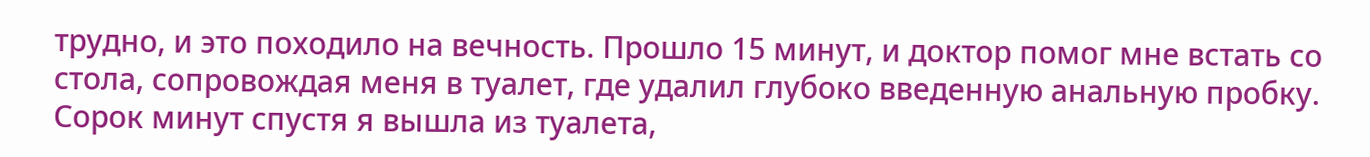трудно, и это походило на вечность. Прошло 15 минут, и доктор помог мне встать со стола, сопровождая меня в туалет, где удалил глубоко введенную анальную пробку. Сорок минут спустя я вышла из туалета,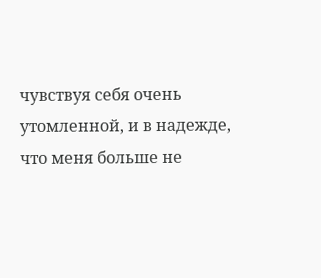чувствуя себя очень утомленной, и в надежде, что меня больше не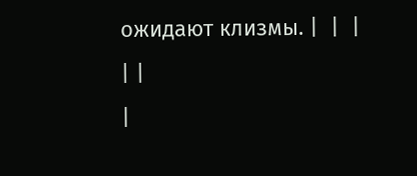ожидают клизмы. |  |  |
| |
|